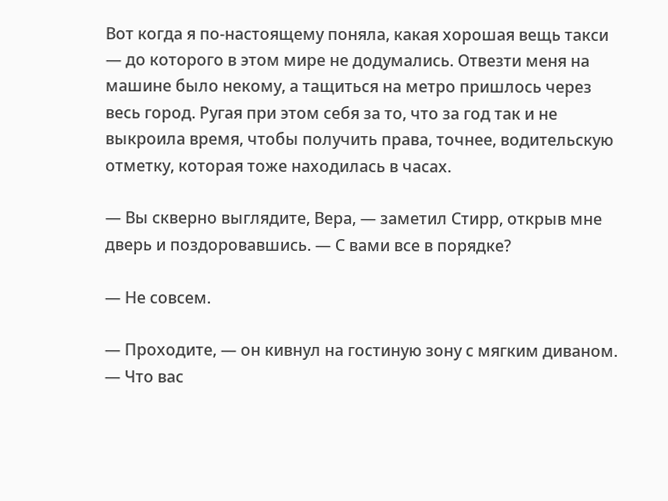Вот когда я по-настоящему поняла, какая хорошая вещь такси — до которого в этом мире не додумались. Отвезти меня на машине было некому, а тащиться на метро пришлось через весь город. Ругая при этом себя за то, что за год так и не выкроила время, чтобы получить права, точнее, водительскую отметку, которая тоже находилась в часах.

— Вы скверно выглядите, Вера, — заметил Стирр, открыв мне дверь и поздоровавшись. — С вами все в порядке?

— Не совсем.

— Проходите, — он кивнул на гостиную зону с мягким диваном. — Что вас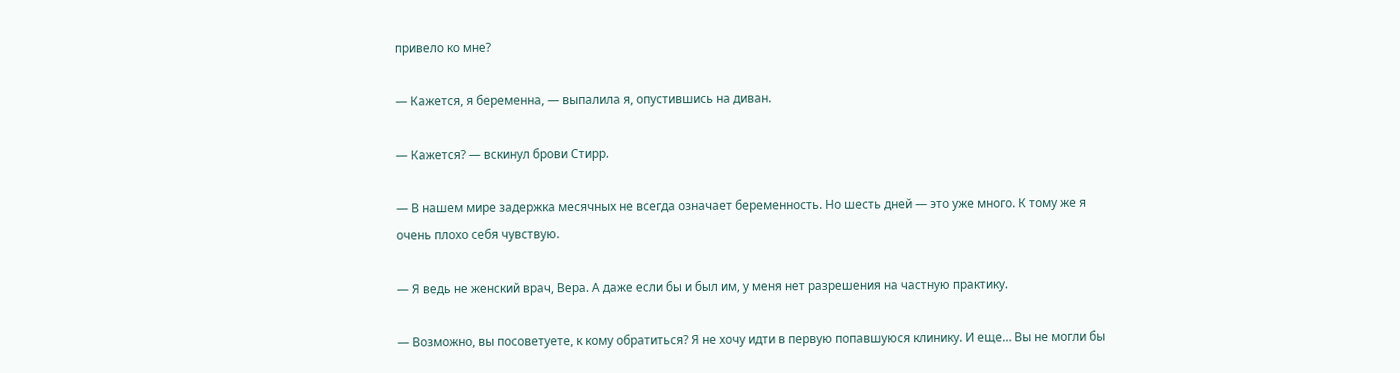привело ко мне?

— Кажется, я беременна, — выпалила я, опустившись на диван.

— Кажется? — вскинул брови Стирр.

— В нашем мире задержка месячных не всегда означает беременность. Но шесть дней — это уже много. К тому же я очень плохо себя чувствую.

— Я ведь не женский врач, Вера. А даже если бы и был им, у меня нет разрешения на частную практику.

— Возможно, вы посоветуете, к кому обратиться? Я не хочу идти в первую попавшуюся клинику. И еще… Вы не могли бы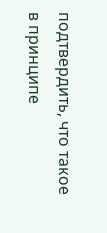подтвердить, что такое в принципе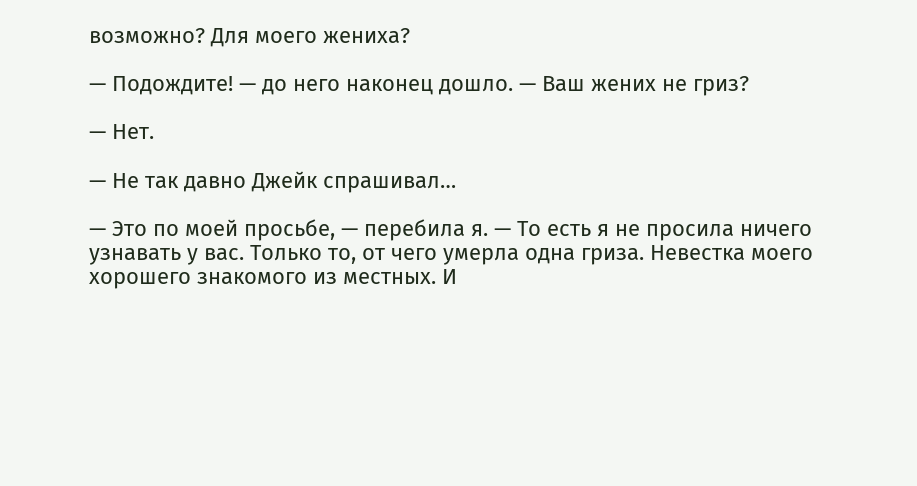возможно? Для моего жениха?

— Подождите! — до него наконец дошло. — Ваш жених не гриз?

— Нет.

— Не так давно Джейк спрашивал…

— Это по моей просьбе, — перебила я. — То есть я не просила ничего узнавать у вас. Только то, от чего умерла одна гриза. Невестка моего хорошего знакомого из местных. И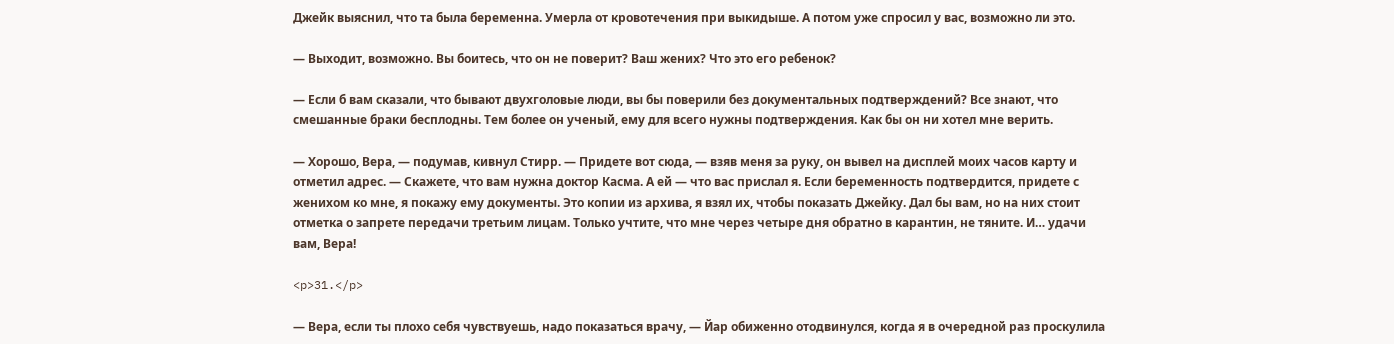Джейк выяснил, что та была беременна. Умерла от кровотечения при выкидыше. А потом уже спросил у вас, возможно ли это.

— Выходит, возможно. Вы боитесь, что он не поверит? Ваш жених? Что это его ребенок?

— Если б вам сказали, что бывают двухголовые люди, вы бы поверили без документальных подтверждений? Все знают, что смешанные браки бесплодны. Тем более он ученый, ему для всего нужны подтверждения. Как бы он ни хотел мне верить.

— Хорошо, Вера, — подумав, кивнул Стирр. — Придете вот сюда, — взяв меня за руку, он вывел на дисплей моих часов карту и отметил адрес. — Скажете, что вам нужна доктор Касма. А ей — что вас прислал я. Если беременность подтвердится, придете с женихом ко мне, я покажу ему документы. Это копии из архива, я взял их, чтобы показать Джейку. Дал бы вам, но на них стоит отметка о запрете передачи третьим лицам. Только учтите, что мне через четыре дня обратно в карантин, не тяните. И… удачи вам, Вера!

<p>31.</p>

— Вера, если ты плохо себя чувствуешь, надо показаться врачу, — Йар обиженно отодвинулся, когда я в очередной раз проскулила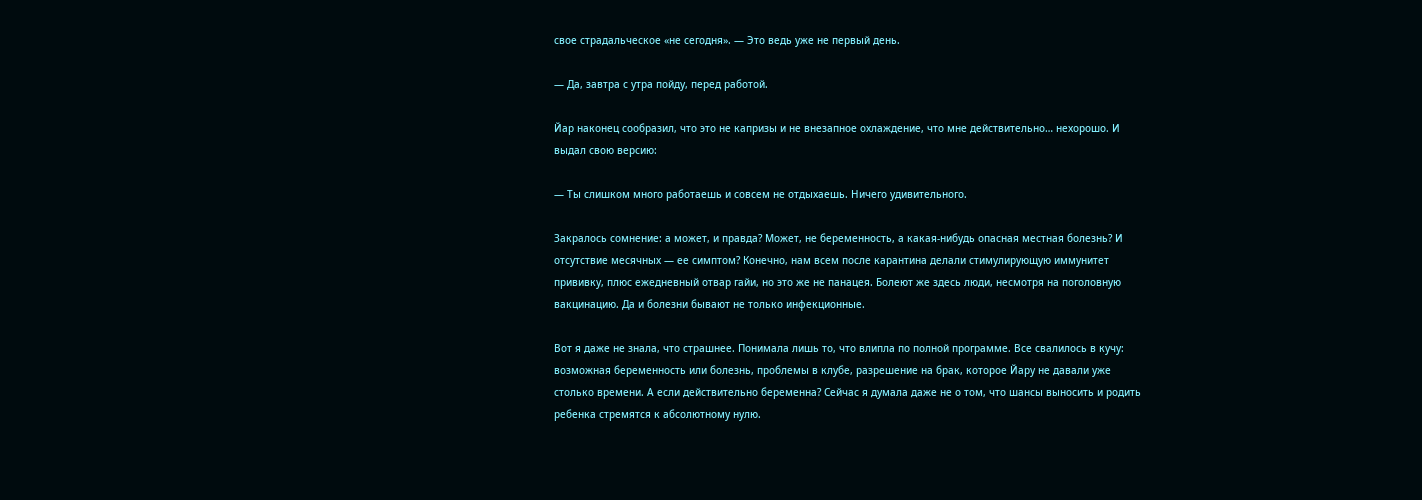свое страдальческое «не сегодня». — Это ведь уже не первый день.

— Да, завтра с утра пойду, перед работой.

Йар наконец сообразил, что это не капризы и не внезапное охлаждение, что мне действительно… нехорошо. И выдал свою версию:

— Ты слишком много работаешь и совсем не отдыхаешь. Ничего удивительного.

Закралось сомнение: а может, и правда? Может, не беременность, а какая-нибудь опасная местная болезнь? И отсутствие месячных — ее симптом? Конечно, нам всем после карантина делали стимулирующую иммунитет прививку, плюс ежедневный отвар гайи, но это же не панацея. Болеют же здесь люди, несмотря на поголовную вакцинацию. Да и болезни бывают не только инфекционные.

Вот я даже не знала, что страшнее. Понимала лишь то, что влипла по полной программе. Все свалилось в кучу: возможная беременность или болезнь, проблемы в клубе, разрешение на брак, которое Йару не давали уже столько времени. А если действительно беременна? Сейчас я думала даже не о том, что шансы выносить и родить ребенка стремятся к абсолютному нулю.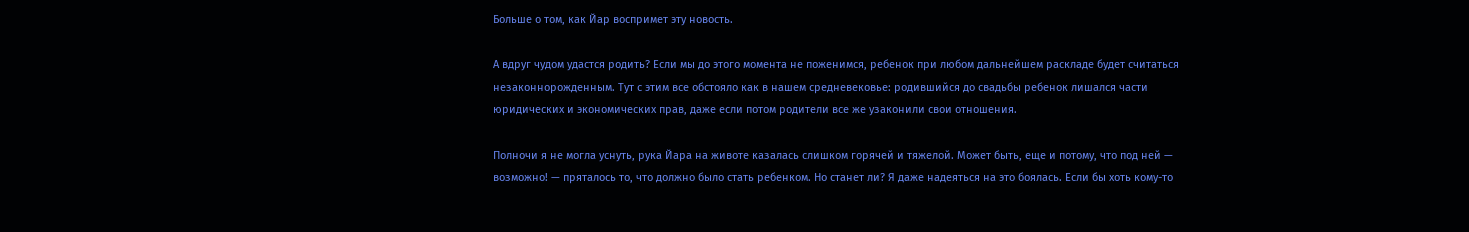Больше о том, как Йар воспримет эту новость.

А вдруг чудом удастся родить? Если мы до этого момента не поженимся, ребенок при любом дальнейшем раскладе будет считаться незаконнорожденным. Тут с этим все обстояло как в нашем средневековье: родившийся до свадьбы ребенок лишался части юридических и экономических прав, даже если потом родители все же узаконили свои отношения.

Полночи я не могла уснуть, рука Йара на животе казалась слишком горячей и тяжелой. Может быть, еще и потому, что под ней — возможно! — пряталось то, что должно было стать ребенком. Но станет ли? Я даже надеяться на это боялась. Если бы хоть кому-то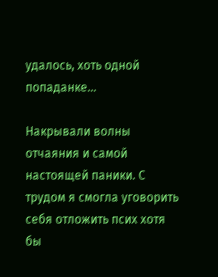удалось, хоть одной попаданке…

Накрывали волны отчаяния и самой настоящей паники. С трудом я смогла уговорить себя отложить псих хотя бы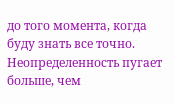до того момента, когда буду знать все точно. Неопределенность пугает больше, чем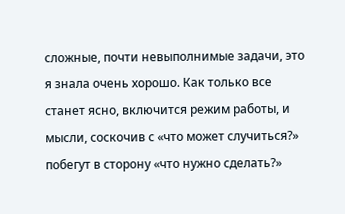сложные, почти невыполнимые задачи, это я знала очень хорошо. Как только все станет ясно, включится режим работы, и мысли, соскочив с «что может случиться?» побегут в сторону «что нужно сделать?»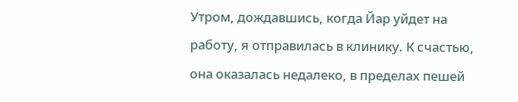Утром, дождавшись, когда Йар уйдет на работу, я отправилась в клинику. К счастью, она оказалась недалеко, в пределах пешей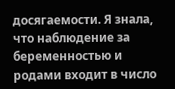досягаемости. Я знала, что наблюдение за беременностью и родами входит в число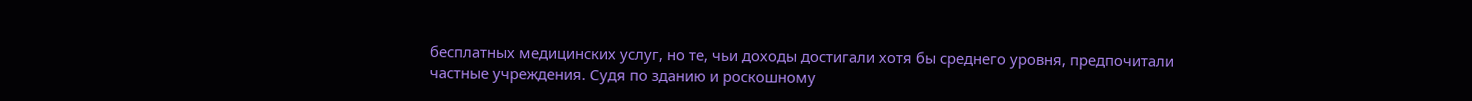бесплатных медицинских услуг, но те, чьи доходы достигали хотя бы среднего уровня, предпочитали частные учреждения. Судя по зданию и роскошному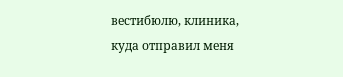вестибюлю, клиника, куда отправил меня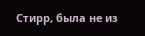Стирр, была не из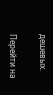дешевых.

Перейти на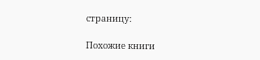страницу:

Похожие книги